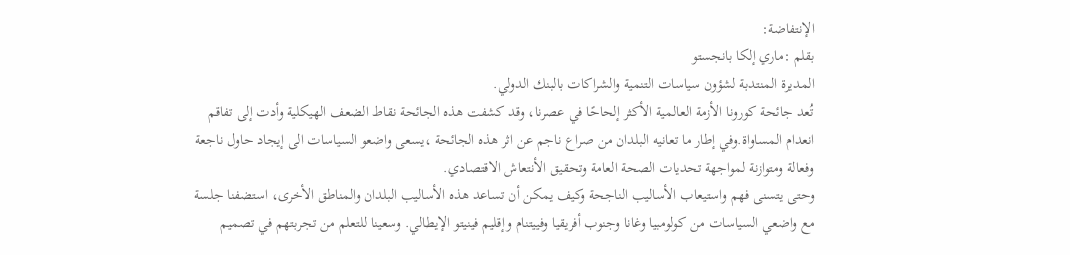الإنتفاضة:
بقلم :ماري إلكا بانجستو
المديرة المنتدبة لشؤون سياسات التنمية والشراكات بالبنك الدولي.
تُعد جائحة كورونا الأزمة العالمية الأكثر إلحاحًا في عصرنا، وقد كشفت هذه الجائحة نقاط الضعف الهيكلية وأدت إلى تفاقم انعدام المساواة.وفي إطار ما تعانيه البلدان من صراع ناجم عن اثر هذه الجائحة ،يسعى واضعو السياسات الى إيجاد حاول ناجعة وفعالة ومتوازنة لمواجهة تحديات الصحة العامة وتحقيق الأنتعاش الاقتصادي.
وحتى يتسنى فهم واستيعاب الأساليب الناجحة وكيف يمكن أن تساعد هذه الأساليب البلدان والمناطق الأخرى، استضفنا جلسة مع واضعي السياسات من كولومبيا وغانا وجنوب أفريقيا وفييتنام وإقليم فينيتو الإيطالي. وسعينا للتعلم من تجربتهم في تصميم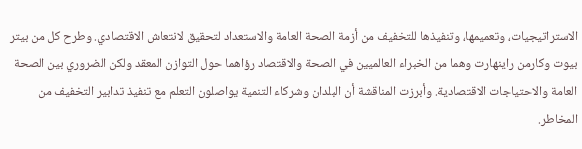الاستراتيجيات، وتعميمها، وتنفيذها للتخفيف من أزمة الصحة العامة والاستعداد لتحقيق لانتعاش الاقتصادي. وطرح كل من بيتر بيوت وكارمن راينهارت وهما من الخبراء العالميين في الصحة والاقتصاد رؤاهما حول التوازن المعقد ولكن الضروري بين الصحة العامة والاحتياجات الاقتصادية. وأبرزت المناقشة أن البلدان وشركاء التنمية يواصلون التعلم مع تنفيذ تدابير التخفيف من المخاطر.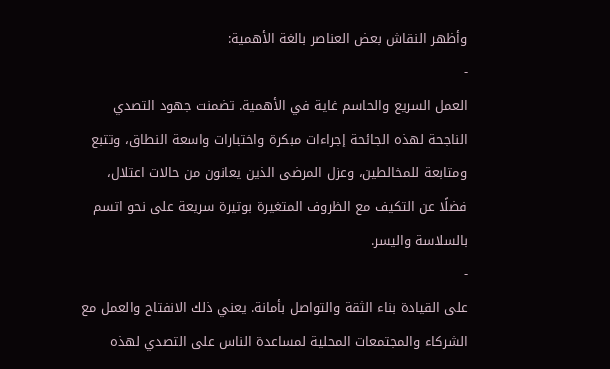وأظهر النقاش بعض العناصر بالغة الأهمية:
-
العمل السريع والحاسم غاية في الأهمية. تضمنت جهود التصدي الناجحة لهذه الجائحة إجراءات مبكرة واختبارات واسعة النطاق، وتتبع ومتابعة للمخالطين، وعزل المرضى الذين يعانون من حالات اعتلال، فضلًا عن التكيف مع الظروف المتغيرة بوتيرة سريعة على نحو اتسم بالسلاسة واليسر.
-
على القيادة بناء الثقة والتواصل بأمانة. يعني ذلك الانفتاح والعمل مع الشركاء والمجتمعات المحلية لمساعدة الناس على التصدي لهذه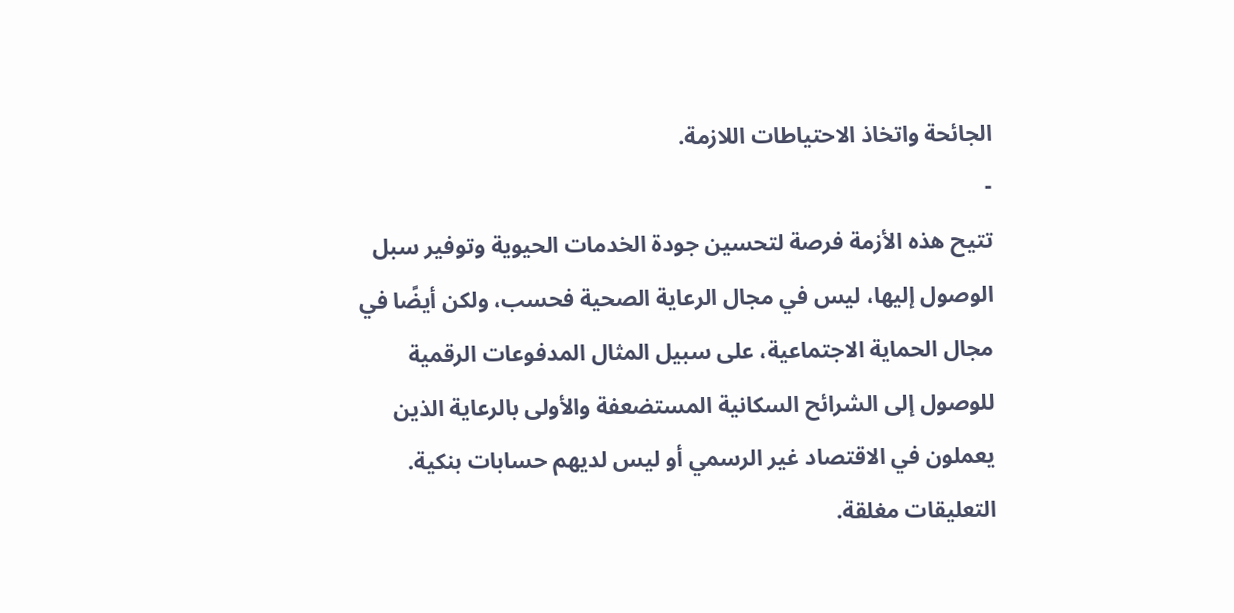الجائحة واتخاذ الاحتياطات اللازمة.
-
تتيح هذه الأزمة فرصة لتحسين جودة الخدمات الحيوية وتوفير سبل الوصول إليها، ليس في مجال الرعاية الصحية فحسب، ولكن أيضًا في مجال الحماية الاجتماعية، على سبيل المثال المدفوعات الرقمية للوصول إلى الشرائح السكانية المستضعفة والأولى بالرعاية الذين يعملون في الاقتصاد غير الرسمي أو ليس لديهم حسابات بنكية.
التعليقات مغلقة.